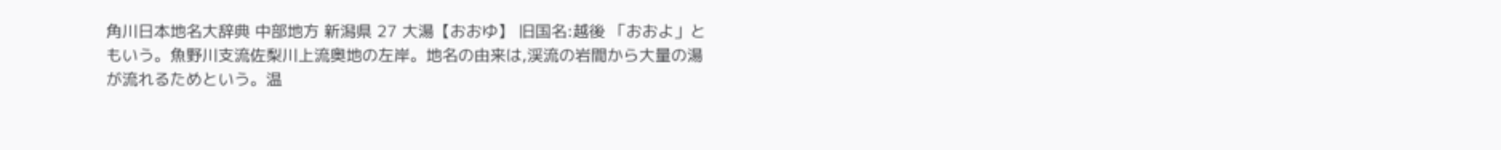角川日本地名大辞典 中部地方 新潟県 27 大湯【おおゆ】 旧国名:越後 「おおよ」ともいう。魚野川支流佐梨川上流奥地の左岸。地名の由来は,渓流の岩間から大量の湯が流れるためという。温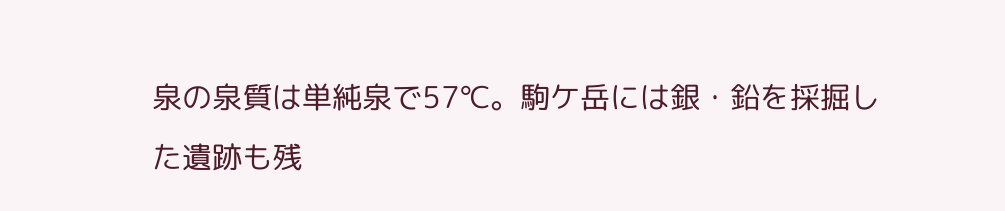泉の泉質は単純泉で57℃。駒ケ岳には銀・鉛を採掘した遺跡も残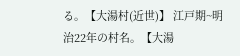る。【大湯村(近世)】 江戸期~明治22年の村名。【大湯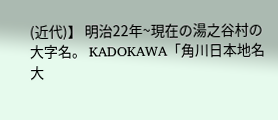(近代)】 明治22年~現在の湯之谷村の大字名。 KADOKAWA「角川日本地名大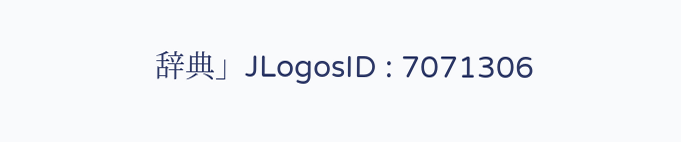辞典」JLogosID : 7071306